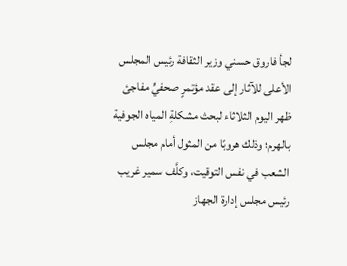لجأ فاروق حسني وزير الثقافة رئيس المجلس الأعلى للآثار إلى عقد مؤتمرٍ صحفيٍّ مفاجئ ظهر اليوم الثلاثاء لبحث مشكلةِ المياه الجوفية بالهرم؛ وذلك هروبًا من المثول أمام مجلس الشعب في نفس التوقيت، وكلَّف سمير غريب رئيس مجلس إدارة الجهاز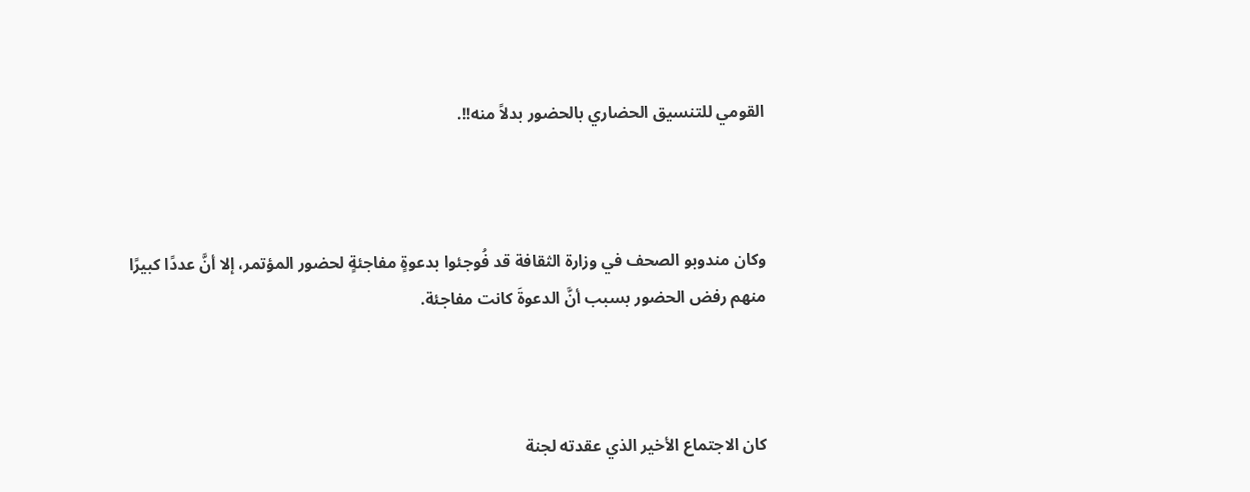القومي للتنسيق الحضاري بالحضور بدلاً منه!!.



وكان مندوبو الصحف في وزارة الثقافة قد فُوجئوا بدعوةٍ مفاجئةٍ لحضور المؤتمر، إلا أنَّ عددًا كبيرًا منهم رفض الحضور بسبب أنَّ الدعوةَ كانت مفاجئة.



كان الاجتماع الأخير الذي عقدته لجنة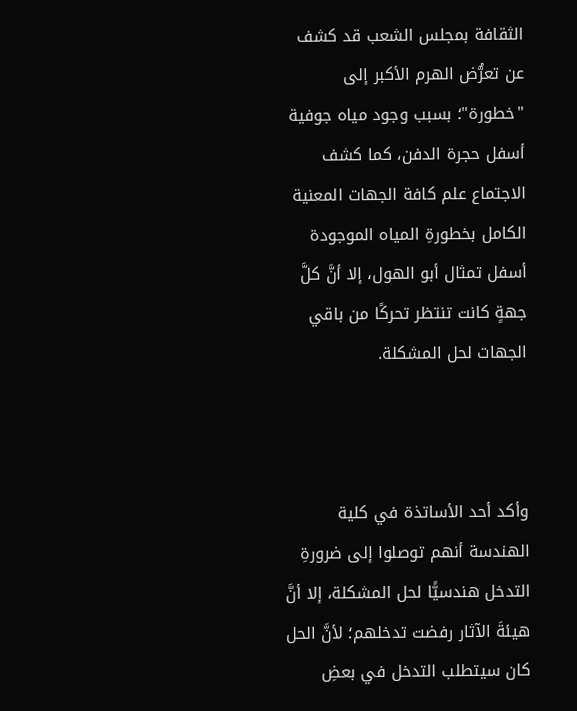الثقافة بمجلس الشعب قد كشف عن تعرُّض الهرم الأكبر إلى "خطورة"؛ بسبب وجود مياه جوفية أسفل حجرة الدفن، كما كشف الاجتماع علم كافة الجهات المعنية الكامل بخطورةِ المياه الموجودة أسفل تمثال أبو الهول، إلا أنَّ كلَّ جهةٍ كانت تنتظر تحركًا من باقي الجهات لحل المشكلة.



وأكد أحد الأساتذة في كلية الهندسة أنهم توصلوا إلى ضرورةِ التدخل هندسيًّا لحل المشكلة، إلا أنَّ هيئةَ الآثار رفضت تدخلهم؛ لأنَّ الحل كان سيتطلب التدخل في بعضِ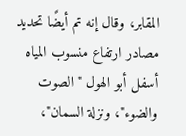المقابر، وقال إنه تم أيضًا تحديد مصادر ارتفاع منسوب المياه أسفل أبو الهول "الصوت والضوء"، ونزلة السمان"،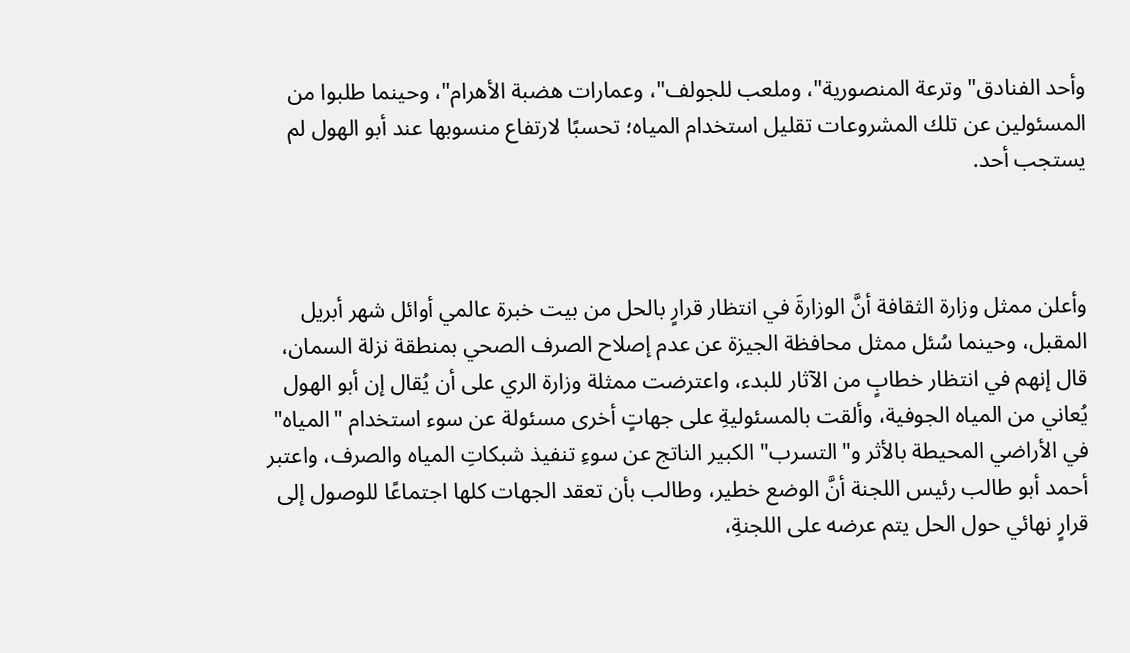وأحد الفنادق" وترعة المنصورية"، وملعب للجولف"، وعمارات هضبة الأهرام"، وحينما طلبوا من المسئولين عن تلك المشروعات تقليل استخدام المياه؛ تحسبًا لارتفاع منسوبها عند أبو الهول لم يستجب أحد.



وأعلن ممثل وزارة الثقافة أنَّ الوزارةَ في انتظار قرارٍ بالحل من بيت خبرة عالمي أوائل شهر أبريل المقبل، وحينما سُئل ممثل محافظة الجيزة عن عدم إصلاح الصرف الصحي بمنطقة نزلة السمان، قال إنهم في انتظار خطابٍ من الآثار للبدء، واعترضت ممثلة وزارة الري على أن يُقال إن أبو الهول يُعاني من المياه الجوفية، وألقت بالمسئوليةِ على جهاتٍ أخرى مسئولة عن سوء استخدام "المياه" في الأراضي المحيطة بالأثر و"التسرب" الكبير الناتج عن سوءِ تنفيذ شبكاتِ المياه والصرف، واعتبر أحمد أبو طالب رئيس اللجنة أنَّ الوضع خطير، وطالب بأن تعقد الجهات كلها اجتماعًا للوصول إلى قرارٍ نهائي حول الحل يتم عرضه على اللجنةِ،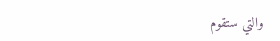والتي ستقوم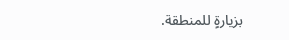بزيارةٍ للمنطقة.